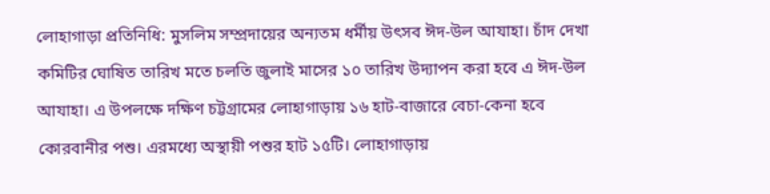লোহাগাড়া প্রতিনিধি: মুসলিম সম্প্রদায়ের অন্যতম ধর্মীয় উৎসব ঈদ-উল আযাহা। চাঁদ দেখা কমিটির ঘোষিত তারিখ মতে চলতি জুলাই মাসের ১০ তারিখ উদ্যাপন করা হবে এ ঈদ-উল আযাহা। এ উপলক্ষে দক্ষিণ চট্টগ্রামের লোহাগাড়ায় ১৬ হাট-বাজারে বেচা-কেনা হবে কোরবানীর পশু। এরমধ্যে অস্থায়ী পশুর হাট ১৫টি। লোহাগাড়ায়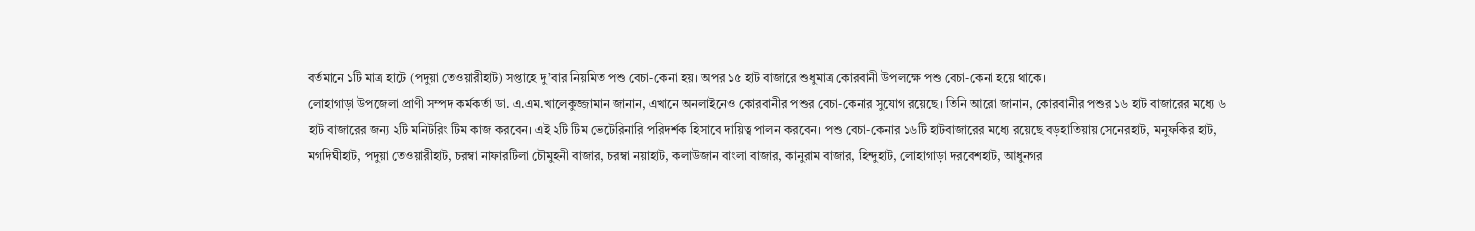বর্তমানে ১টি মাত্র হাটে (পদুয়া তেওয়ারীহাট) সপ্তাহে দু’বার নিয়মিত পশু বেচা-কেনা হয়। অপর ১৫ হাট বাজারে শুধুমাত্র কোরবানী উপলক্ষে পশু বেচা-কেনা হয়ে থাকে।
লোহাগাড়া উপজেলা প্রাণী সম্পদ কর্মকর্তা ডা. এ.এম.খালেকুজ্জামান জানান, এখানে অনলাইনেও কোরবানীর পশুর বেচা-কেনার সুযোগ রয়েছে। তিনি আরো জানান, কোরবানীর পশুর ১৬ হাট বাজারের মধ্যে ৬ হাট বাজারের জন্য ২টি মনিটরিং টিম কাজ করবেন। এই ২টি টিম ভেটেরিনারি পরিদর্শক হিসাবে দায়িত্ব পালন করবেন। পশু বেচা-কেনার ১৬টি হাটবাজারের মধ্যে রয়েছে বড়হাতিয়ায় সেনেরহাট, মনুফকির হাট, মগদিঘীহাট, পদুয়া তেওয়ারীহাট, চরম্বা নাফারটিলা চৌমুহনী বাজার, চরম্বা নয়াহাট, কলাউজান বাংলা বাজার, কানুরাম বাজার, হিন্দুহাট, লোহাগাড়া দরবেশহাট, আধুনগর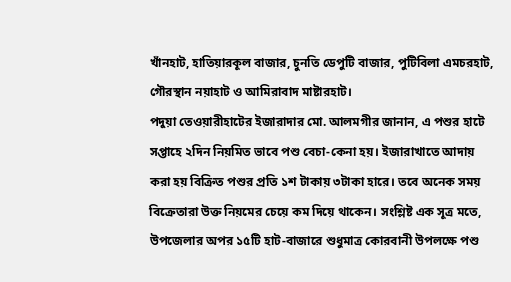খাঁনহাট, হাতিয়ারকূল বাজার, চুনতি ডেপুটি বাজার, পুটিবিলা এমচরহাট, গৌরস্থান নয়াহাট ও আমিরাবাদ মাষ্টারহাট।
পদুয়া তেওয়ারীহাটের ইজারাদার মো. আলমগীর জানান, এ পশুর হাটে সপ্তাহে ২দিন নিয়মিত ভাবে পশু বেচা-কেনা হয়। ইজারাখাতে আদায় করা হয় বিক্রিত পশুর প্রতি ১শ টাকায় ৩টাকা হারে। তবে অনেক সময় বিক্রেতারা উক্ত নিয়মের চেয়ে কম দিয়ে থাকেন। সংশ্লিষ্ট এক সূত্র মতে, উপজেলার অপর ১৫টি হাট-বাজারে শুধুমাত্র কোরবানী উপলক্ষে পশু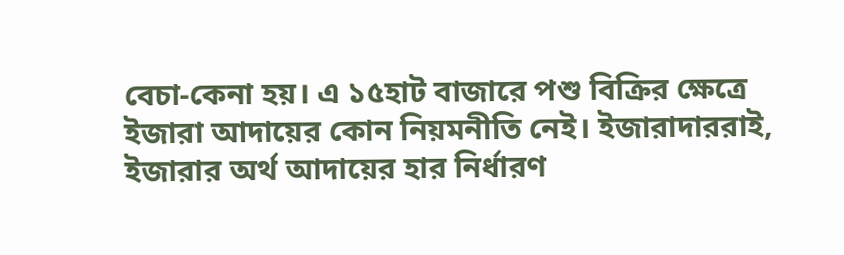বেচা-কেনা হয়। এ ১৫হাট বাজারে পশু বিক্রির ক্ষেত্রে ইজারা আদায়ের কোন নিয়মনীতি নেই। ইজারাদাররাই, ইজারার অর্থ আদায়ের হার নির্ধারণ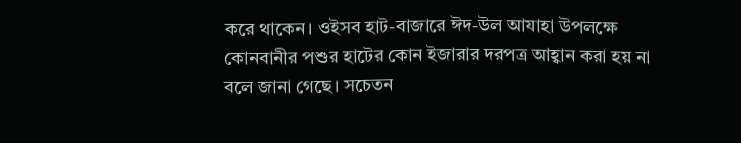করে থাকেন। ওইসব হাট-বাজারে ঈদ-উল আযাহা উপলক্ষে কোনবানীর পশুর হাটের কোন ইজারার দরপত্র আহ্বান করা হয় না বলে জানা গেছে। সচেতন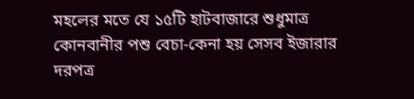মহলের মতে যে ১৫টি হাটবাজারে শুধুমাত্র কোনবানীর পশু বেচা-কেনা হয় সেসব ইজারার দরপত্র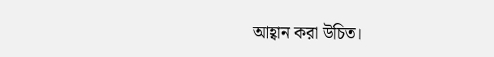আহ্বান করা উচিত।